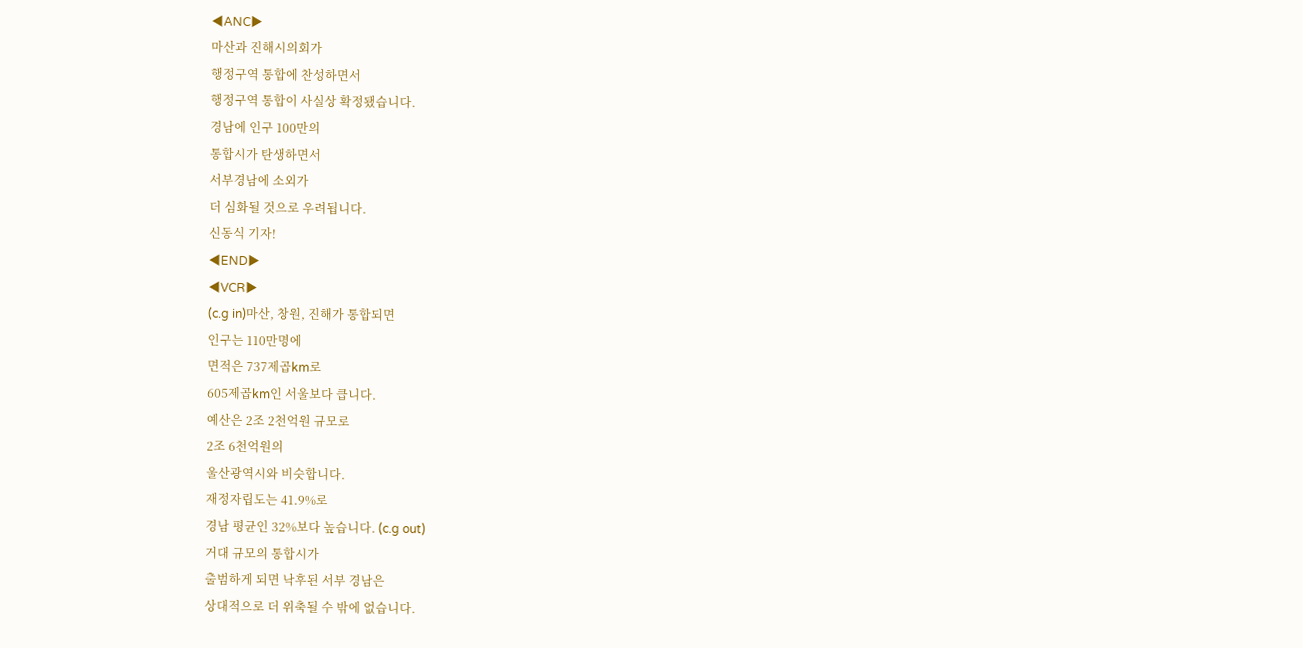◀ANC▶
마산과 진해시의회가
행정구역 통합에 찬성하면서
행정구역 통합이 사실상 확정됐습니다.
경남에 인구 100만의
통합시가 탄생하면서
서부경남에 소외가
더 심화될 것으로 우려됩니다.
신동식 기자!
◀END▶
◀VCR▶
(c.g in)마산, 창원, 진해가 통합되면
인구는 110만명에
면적은 737제곱km로
605제곱km인 서울보다 큽니다.
예산은 2조 2천억원 규모로
2조 6천억원의
울산광역시와 비슷합니다.
재정자립도는 41.9%로
경남 평균인 32%보다 높습니다. (c.g out)
거대 규모의 통합시가
출범하게 되면 낙후된 서부 경남은
상대적으로 더 위축될 수 밖에 없습니다.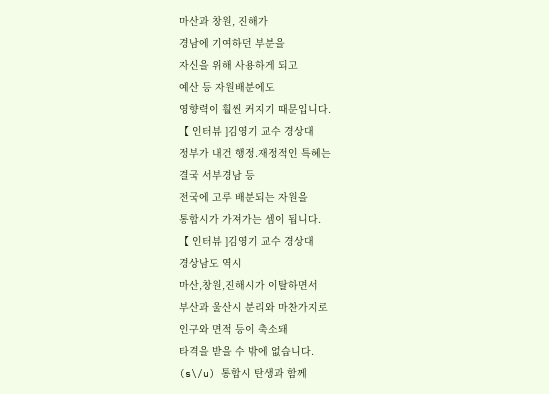마산과 창원, 진해가
경남에 기여하던 부분을
자신을 위해 사용하게 되고
예산 등 자원배분에도
영향력이 훨씬 커지기 때문입니다.
【 인터뷰 ]김영기 교수 경상대
정부가 내건 행정.재정적인 특혜는
결국 서부경남 등
전국에 고루 배분되는 자원을
통합시가 가져가는 셈이 됩니다.
【 인터뷰 ]김영기 교수 경상대
경상남도 역시
마산,창원,진해시가 이탈하면서
부산과 울산시 분리와 마찬가지로
인구와 면적 등이 축소돼
타격을 받을 수 밖에 없습니다.
(s\/u) 통합시 탄생과 함께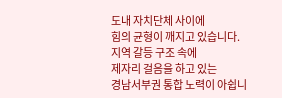도내 자치단체 사이에
힘의 균형이 깨지고 있습니다.
지역 갈등 구조 속에
제자리 걸음을 하고 있는
경남서부권 통합 노력이 아쉽니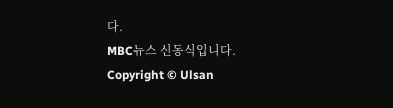다.
MBC뉴스 신동식입니다.
Copyright © Ulsan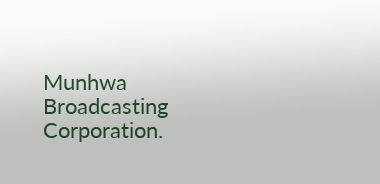Munhwa Broadcasting Corporation.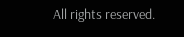All rights reserved.